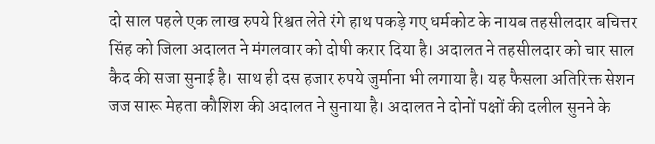दो साल पहले एक लाख रुपये रिश्वत लेते रंगे हाथ पकड़े गए धर्मकोट के नायब तहसीलदार बचित्तर सिंह को जिला अदालत ने मंगलवार को दोषी करार दिया है। अदालत ने तहसीलदार को चार साल कैद की सजा सुनाई है। साथ ही दस हजार रुपये जुर्माना भी लगाया है। यह फैसला अतिरिक्त सेशन जज सारू मेहता कौशिश की अदालत ने सुनाया है। अदालत ने दोनों पक्षों की दलील सुनने के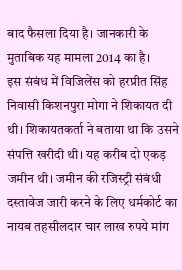बाद फैसला दिया है। जानकारी के मुताबिक यह मामला 2014 का है।
इस संबंध में विजिलेंस को हरप्रीत सिंह निवासी किशनपुरा मोगा ने शिकायत दी थी। शिकायतकर्ता ने बताया था कि उसने संपत्ति खरीदी थी। यह करीब दो एकड़ जमीन थी। जमीन की रजिस्ट्री संबंधी दस्तावेज जारी करने के लिए धर्मकोर्ट का नायब तहसीलदार चार लाख रुपये मांग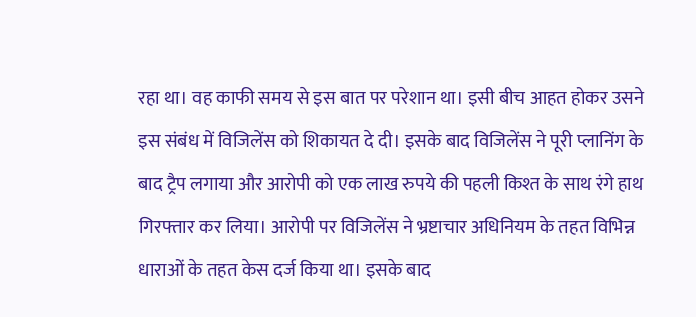रहा था। वह काफी समय से इस बात पर परेशान था। इसी बीच आहत होकर उसने इस संबंध में विजिलेंस को शिकायत दे दी। इसके बाद विजिलेंस ने पूरी प्लानिंग के बाद ट्रैप लगाया और आरोपी को एक लाख रुपये की पहली किश्त के साथ रंगे हाथ गिरफ्तार कर लिया। आरोपी पर विजिलेंस ने भ्रष्टाचार अधिनियम के तहत विभिन्न धाराओं के तहत केस दर्ज किया था। इसके बाद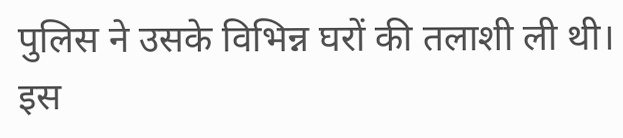पुलिस ने उसके विभिन्न घरों की तलाशी ली थी। इस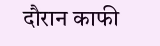दौरान काफी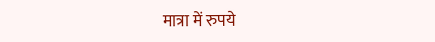मात्रा में रुपये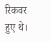रिकवर हुए थे।